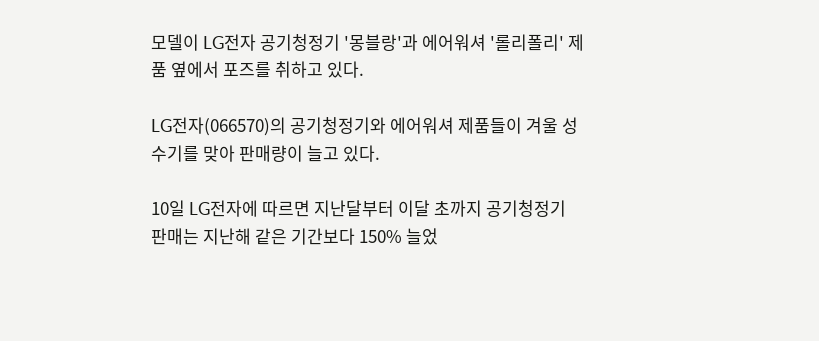모델이 LG전자 공기청정기 '몽블랑'과 에어워셔 '롤리폴리' 제품 옆에서 포즈를 취하고 있다.

LG전자(066570)의 공기청정기와 에어워셔 제품들이 겨울 성수기를 맞아 판매량이 늘고 있다.

10일 LG전자에 따르면 지난달부터 이달 초까지 공기청정기 판매는 지난해 같은 기간보다 150% 늘었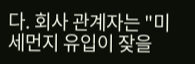다. 회사 관계자는 "미세먼지 유입이 잦을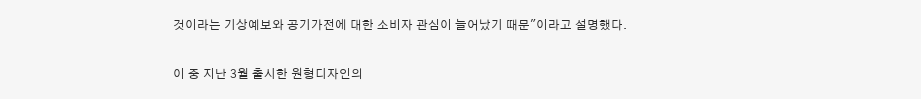것이라는 기상예보와 공기가전에 대한 소비자 관심이 늘어났기 때문"이라고 설명했다.

이 중 지난 3월 출시한 원형디자인의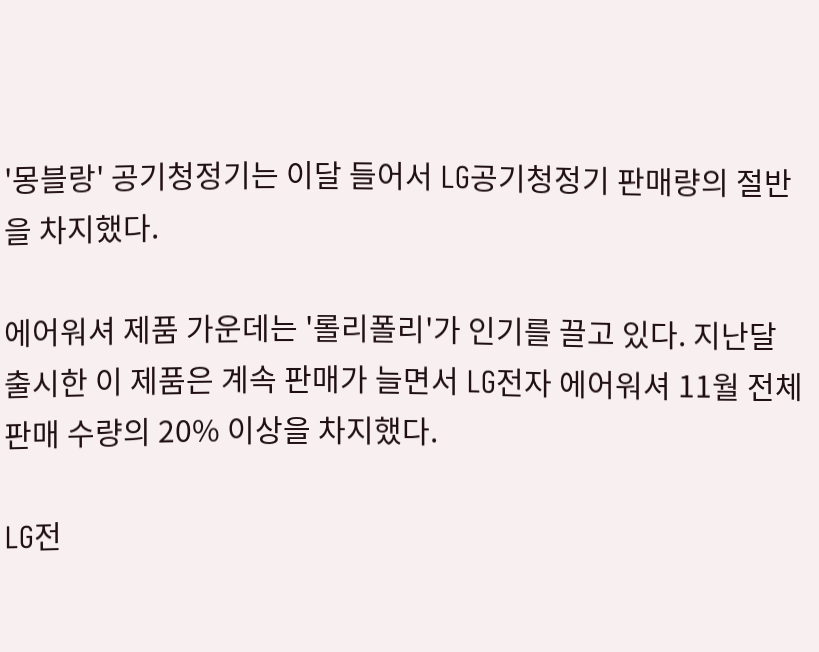'몽블랑' 공기청정기는 이달 들어서 LG공기청정기 판매량의 절반을 차지했다.

에어워셔 제품 가운데는 '롤리폴리'가 인기를 끌고 있다. 지난달 출시한 이 제품은 계속 판매가 늘면서 LG전자 에어워셔 11월 전체 판매 수량의 20% 이상을 차지했다.

LG전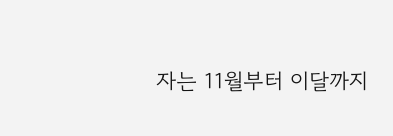자는 11월부터 이달까지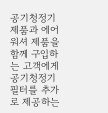공기청정기 제품과 에어워셔 제품을 함께 구입하는 고객에게 공기청정기 필터를 추가로 제공하는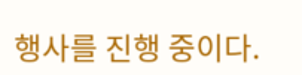행사를 진행 중이다.